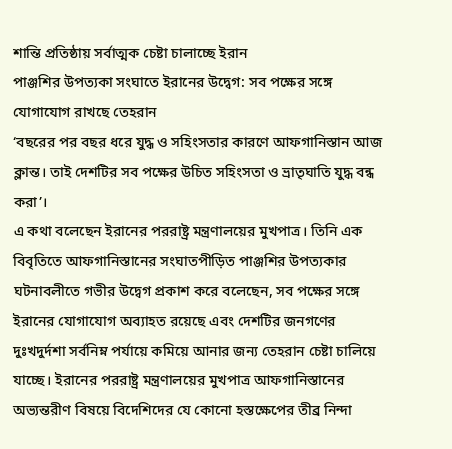শান্তি প্রতিষ্ঠায় সর্বাত্মক চেষ্টা চালাচ্ছে ইরান
পাঞ্জশির উপত্যকা সংঘাতে ইরানের উদ্বেগ: সব পক্ষের সঙ্গে যোগাযোগ রাখছে তেহরান
‘বছরের পর বছর ধরে যুদ্ধ ও সহিংসতার কারণে আফগানিস্তান আজ ক্লান্ত। তাই দেশটির সব পক্ষের উচিত সহিংসতা ও ভ্রাতৃঘাতি যুদ্ধ বন্ধ করা’।
এ কথা বলেছেন ইরানের পররাষ্ট্র মন্ত্রণালয়ের মুখপাত্র। তিনি এক বিবৃতিতে আফগানিস্তানের সংঘাতপীড়িত পাঞ্জশির উপত্যকার ঘটনাবলীতে গভীর উদ্বেগ প্রকাশ করে বলেছেন, সব পক্ষের সঙ্গে ইরানের যোগাযোগ অব্যাহত রয়েছে এবং দেশটির জনগণের দুঃখদুর্দশা সর্বনিম্ন পর্যায়ে কমিয়ে আনার জন্য তেহরান চেষ্টা চালিয়ে যাচ্ছে। ইরানের পররাষ্ট্র মন্ত্রণালয়ের মুখপাত্র আফগানিস্তানের অভ্যন্তরীণ বিষয়ে বিদেশিদের যে কোনো হস্তক্ষেপের তীব্র নিন্দা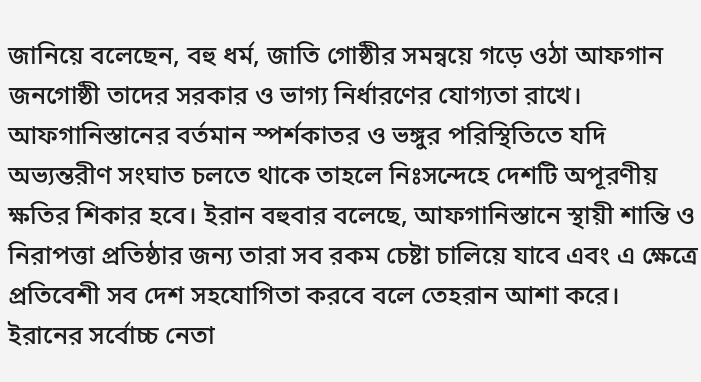জানিয়ে বলেছেন, বহু ধর্ম, জাতি গোষ্ঠীর সমন্বয়ে গড়ে ওঠা আফগান জনগোষ্ঠী তাদের সরকার ও ভাগ্য নির্ধারণের যোগ্যতা রাখে।
আফগানিস্তানের বর্তমান স্পর্শকাতর ও ভঙ্গুর পরিস্থিতিতে যদি অভ্যন্তরীণ সংঘাত চলতে থাকে তাহলে নিঃসন্দেহে দেশটি অপূরণীয় ক্ষতির শিকার হবে। ইরান বহুবার বলেছে, আফগানিস্তানে স্থায়ী শান্তি ও নিরাপত্তা প্রতিষ্ঠার জন্য তারা সব রকম চেষ্টা চালিয়ে যাবে এবং এ ক্ষেত্রে প্রতিবেশী সব দেশ সহযোগিতা করবে বলে তেহরান আশা করে।
ইরানের সর্বোচ্চ নেতা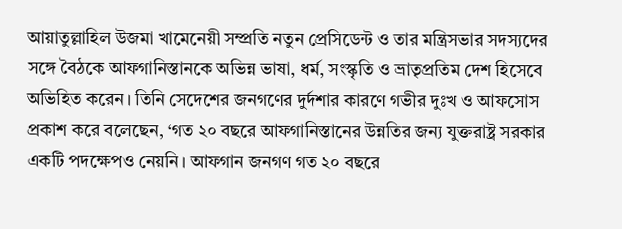আয়াতুল্লাহিল উজমা খামেনেয়ী সম্প্রতি নতুন প্রেসিডেন্ট ও তার মন্ত্রিসভার সদস্যদের সঙ্গে বৈঠকে আফগানিস্তানকে অভিন্ন ভাষা, ধর্ম, সংস্কৃতি ও ভ্রাতৃপ্রতিম দেশ হিসেবে অভিহিত করেন। তিনি সেদেশের জনগণের দুর্দশার কারণে গভীর দুঃখ ও আফসোস প্রকাশ করে বলেছেন, ‘গত ২০ বছরে আফগানিস্তানের উন্নতির জন্য যুক্তরাষ্ট্র সরকার একটি পদক্ষেপও নেয়নি। আফগান জনগণ গত ২০ বছরে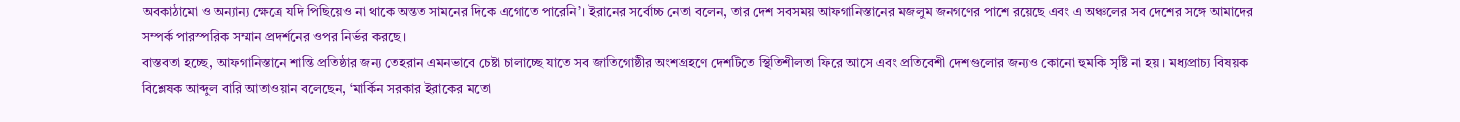অবকাঠামো ও অন্যান্য ক্ষেত্রে যদি পিছিয়েও না থাকে অন্তত সামনের দিকে এগোতে পারেনি’। ইরানের সর্বোচ্চ নেতা বলেন, তার দেশ সবসময় আফগানিস্তানের মজলুম জনগণের পাশে রয়েছে এবং এ অঞ্চলের সব দেশের সঙ্গে আমাদের সম্পর্ক পারস্পরিক সম্মান প্রদর্শনের ওপর নির্ভর করছে।
বাস্তবতা হচ্ছে, আফগানিস্তানে শান্তি প্রতিষ্ঠার জন্য তেহরান এমনভাবে চেষ্টা চালাচ্ছে যাতে সব জাতিগোষ্ঠীর অংশগ্রহণে দেশটিতে স্থিতিশীলতা ফিরে আসে এবং প্রতিবেশী দেশগুলোর জন্যও কোনো হুমকি সৃষ্টি না হয়। মধ্যপ্রাচ্য বিষয়ক বিশ্লেষক আব্দুল বারি আতাওয়ান বলেছেন, ‘মার্কিন সরকার ইরাকের মতো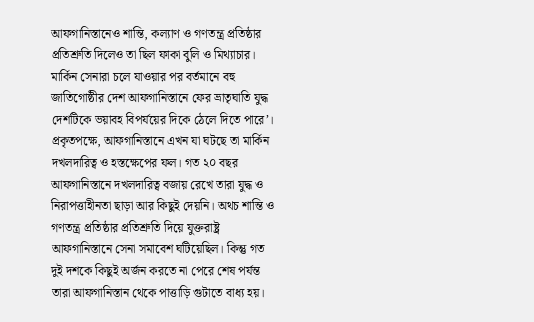আফগানিস্তানেও শান্তি, কল্যাণ ও গণতন্ত্র প্রতিষ্ঠার প্রতিশ্রুতি দিলেও তা ছিল ফাকা বুলি ও মিথ্যাচার। মার্কিন সেনারা চলে যাওয়ার পর বর্তমানে বহু জাতিগোষ্ঠীর দেশ আফগানিস্তানে ফের ভ্রাতৃঘাতি যুদ্ধ দেশটিকে ভয়াবহ বিপর্যয়ের দিকে ঠেলে দিতে পারে’।
প্রকৃতপক্ষে, আফগানিস্তানে এখন যা ঘটছে তা মার্কিন দখলদারিত্ব ও হস্তক্ষেপের ফল। গত ২০ বছর আফগানিস্তানে দখলদারিত্ব বজায় রেখে তারা যুদ্ধ ও নিরাপত্তাহীনতা ছাড়া আর কিছুই দেয়নি। অথচ শান্তি ও গণতন্ত্র প্রতিষ্ঠার প্রতিশ্রুতি দিয়ে যুক্তরাষ্ট্র আফগানিস্তানে সেনা সমাবেশ ঘটিয়েছিল। কিন্তু গত দুই দশকে কিছুই অর্জন করতে না পেরে শেষ পর্যন্ত তারা আফগানিস্তান থেকে পাত্তাড়ি গুটাতে বাধ্য হয়।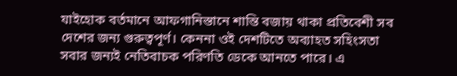যাইহোক বর্তমানে আফগানিস্তানে শান্তি বজায় থাকা প্রতিবেশী সব দেশের জন্য গুরুত্বপূর্ণ। কেননা ওই দেশটিতে অব্যাহত সহিংসতা সবার জন্যই নেতিবাচক পরিণতি ডেকে আনতে পারে। এ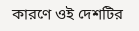কারণে ওই দেশটির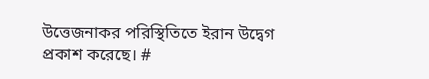উত্তেজনাকর পরিস্থিতিতে ইরান উদ্বেগ প্রকাশ করেছে। #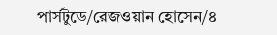পার্সটুডে/রেজওয়ান হোসেন/৪